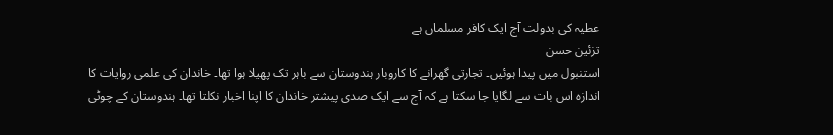عطیہ کی بدولت آج ایک کافر مسلماں ہے
تزئین حسن
استنبول میں پیدا ہوئیں۔ تجارتی گھرانے کا کاروبار ہندوستان سے باہر تک پھیلا ہوا تھا۔ خاندان کی علمی روایات کا اندازہ اس بات سے لگایا جا سکتا ہے کہ آج سے ایک صدی پیشتر خاندان کا اپنا اخبار نکلتا تھا۔ ہندوستان کے چوٹی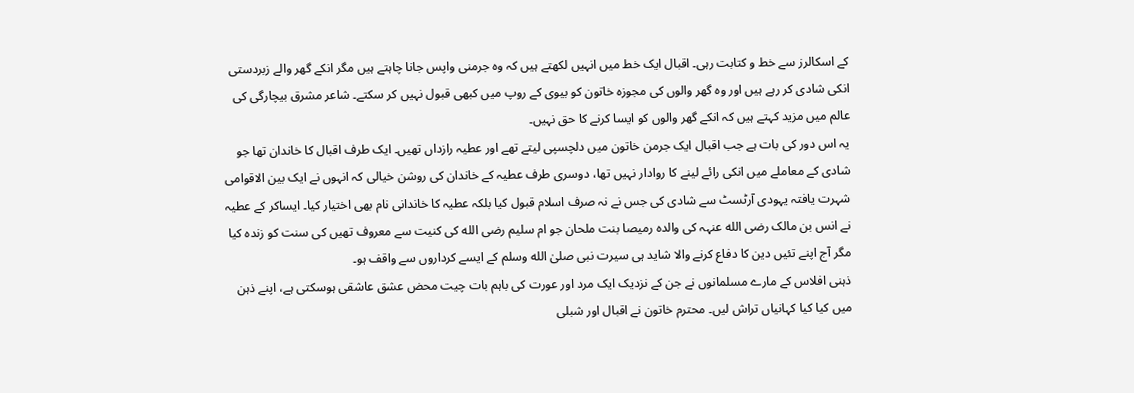کے اسکالرز سے خط و کتابت رہی۔ اقبال ایک خط میں انہیں لکھتے ہیں کہ وہ جرمنی واپس جانا چاہتے ہیں مگر انکے گھر والے زبردستی انکی شادی کر رہے ہیں اور وہ گھر والوں کی مجوزہ خاتون کو بیوی کے روپ میں کبھی قبول نہیں کر سکتے۔ شاعر مشرق بیچارگی کی عالم میں مزید کہتے ہیں کہ انکے گھر والوں کو ایسا کرنے کا حق نہیں۔
یہ اس دور کی بات ہے جب اقبال ایک جرمن خاتون میں دلچسپی لیتے تھے اور عطیہ رازداں تھیں۔ ایک طرف اقبال کا خاندان تھا جو شادی کے معاملے میں انکی رائے لینے کا روادار نہیں تھا، دوسری طرف عطیہ کے خاندان کی روشن خیالی کہ انہوں نے ایک بین الاقوامی شہرت یافتہ یہودی آرٹسٹ سے شادی کی جس نے نہ صرف اسلام قبول کیا بلکہ عطیہ کا خاندانی نام بھی اختیار کیا۔ ایساکر کے عطیہ نے انس بن مالک رضی الله عنہہ کی والدہ رمیصا بنت ملحان جو ام سلیم رضی الله کی کنیت سے معروف تھیں کی سنت کو زندہ کیا مگر آج اپنے تئیں دین کا دفاع کرنے والا شاید ہی سیرت نبی صلیٰ الله وسلم کے ایسے کرداروں سے واقف ہو۔
ذہنی افلاس کے مارے مسلمانوں نے جن کے نزدیک ایک مرد اور عورت کی باہم بات چیت محض عشق عاشقی ہوسکتی ہے، اپنے ذہن میں کیا کیا کہانیاں تراش لیں۔ محترم خاتون نے اقبال اور شبلی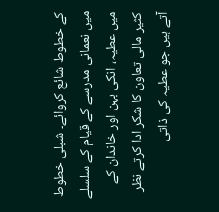کے خطوط شائع کروائے۔ شبلی خطوط میں نعمانی مدرسے کے قیام کے سلسلے میں عطیہ، انکی بہن اور خاندان کے کثیر مالی تعاون کا شکر ادا کرتے نظر آتے ہیں جو عطیہ کی ذاتی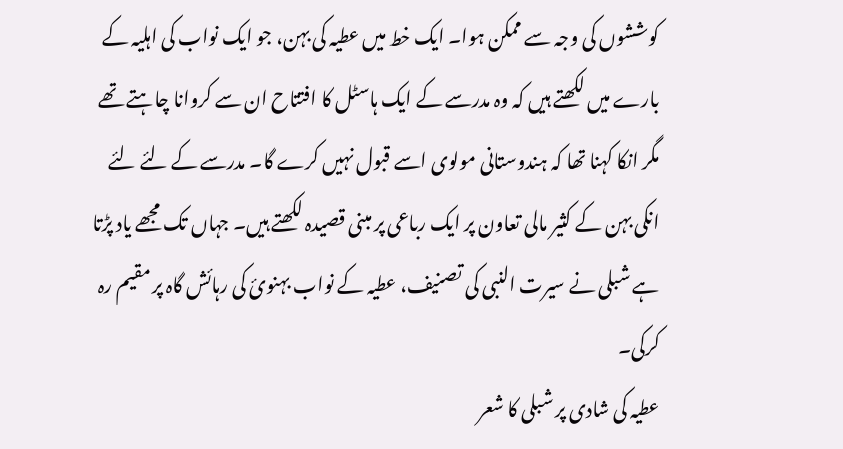کوششوں کی وجہ سے ممکن ہوا۔ ایک خط میں عطیہ کی بہن، جو ایک نواب کی اہلیہ کے بارے میں لکھتے ہیں کہ وہ مدرسے کے ایک ہاسٹل کا افتتاح ان سے کروانا چاہتے تھے مگر انکا کہنا تھا کہ ہندوستانی مولوی اسے قبول نہیں کرے گا۔ مدرسے کے لئے لئے انکی بہن کے کثیر مالی تعاون پر ایک رباعی پر مبنی قصیدہ لکھتے ہیں۔ جہاں تک مجھے یاد پڑتا ہے شبلی نے سیرت النبی کی تصنیف، عطیہ کے نواب بہنوئ کی رہائش گاہ پر مقیم رہ کرکی۔
عطیہ کی شادی پر شبلی کا شعر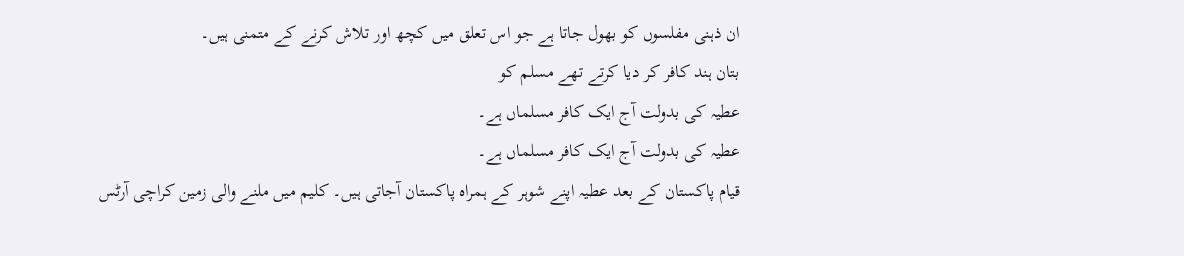ان ذہنی مفلسوں کو بھول جاتا ہے جو اس تعلق میں کچھ اور تلاش کرنے کے متمنی ہیں۔
بتان ہند کافر کر دیا کرتے تھے مسلم کو
عطیہ کی بدولت آج ایک کافر مسلماں ہے۔
عطیہ کی بدولت آج ایک کافر مسلماں ہے۔
قیام پاکستان کے بعد عطیہ اپنے شوہر کے ہمراہ پاکستان آجاتی ہیں۔ کلیم میں ملنے والی زمین کراچی آرٹس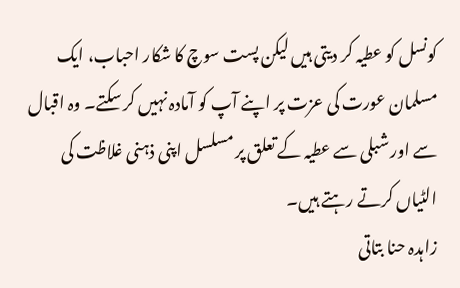کونسل کو عطیہ کر دیتی ہیں لیکن پست سوچ کا شکار احباب، ایک مسلمان عورت کی عزت پر اپنے آپ کو آمادہ نہیں کر سکتے۔ وہ اقبال سے اور شبلی سے عطیہ کے تعلق پر مسلسل اپنی ذہنی غلاظت کی الٹیاں کرتے رہتے ہیں۔
زاہدہ حنا بتاتی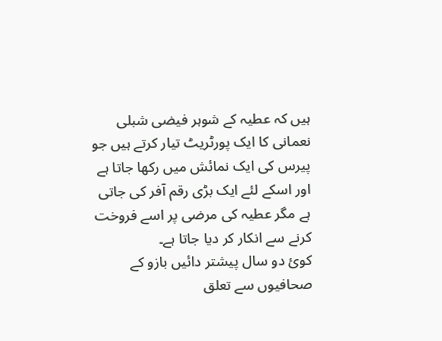ہیں کہ عطیہ کے شوہر فیضی شبلی نعمانی کا ایک پورٹریٹ تیار کرتے ہیں جو پیرس کی ایک نمائش میں رکھا جاتا ہے اور اسکے لئے ایک بڑی رقم آفر کی جاتی ہے مگر عطیہ کی مرضی پر اسے فروخت کرنے سے انکار کر دیا جاتا ہے۔
کوئ دو سال پیشتر دائیں بازو کے صحافیوں سے تعلق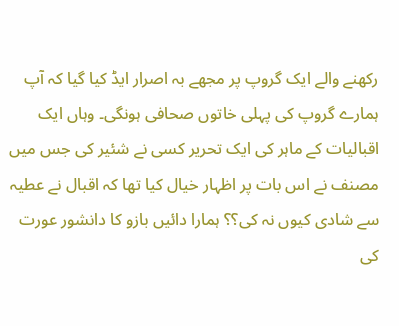رکھنے والے ایک گروپ پر مجھے بہ اصرار ایڈ کیا گیا کہ آپ ہمارے گروپ کی پہلی خاتوں صحافی ہونگی۔ وہاں ایک اقبالیات کے ماہر کی ایک تحریر کسی نے شئیر کی جس میں مصنف نے اس بات پر اظہار خیال کیا تھا کہ اقبال نے عطیہ سے شادی کیوں نہ کی؟؟ ہمارا دائیں بازو کا دانشور عورت کی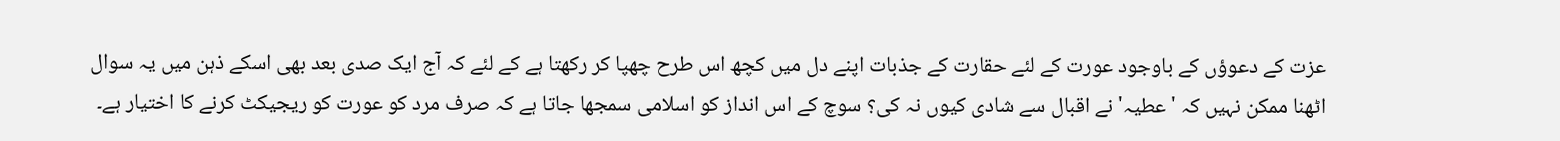عزت کے دعوؤں کے باوجود عورت کے لئے حقارت کے جذبات اپنے دل میں کچھ اس طرح چھپا کر رکھتا ہے کے لئے کہ آج ایک صدی بعد بھی اسکے ذہن میں یہ سوال اٹھنا ممکن نہیں کہ 'عطیہ' نے اقبال سے شادی کیوں نہ کی؟ سوچ کے اس انداز کو اسلامی سمجھا جاتا ہے کہ صرف مرد کو عورت کو ریجیکٹ کرنے کا اختیار ہے۔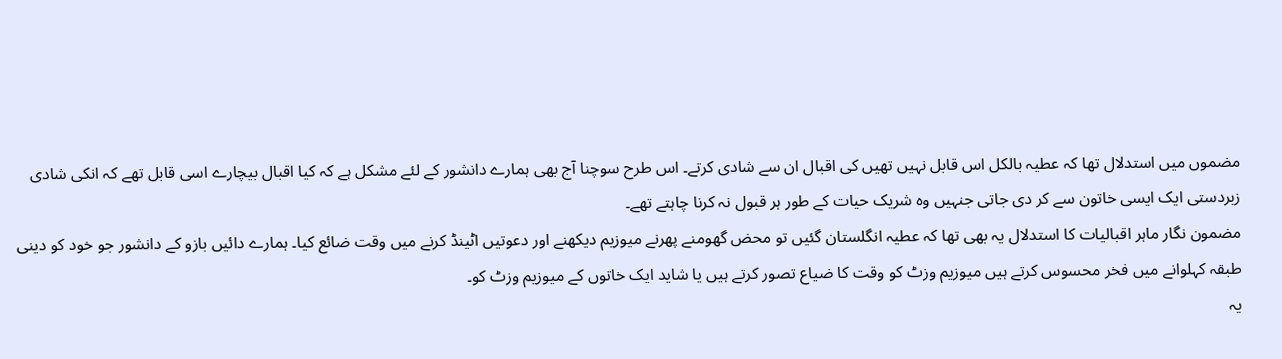مضموں میں استدلال تھا کہ عطیہ بالکل اس قابل نہیں تھیں کی اقبال ان سے شادی کرتے۔ اس طرح سوچنا آج بھی ہمارے دانشور کے لئے مشکل ہے کہ کیا اقبال بیچارے اسی قابل تھے کہ انکی شادی زبردستی ایک ایسی خاتون سے کر دی جاتی جنہیں وہ شریک حیات کے طور ہر قبول نہ کرنا چاہتے تھے۔
مضمون نگار ماہر اقبالیات کا استدلال یہ بھی تھا کہ عطیہ انگلستان گئیں تو محض گھومنے پھرنے میوزیم دیکھنے اور دعوتیں اٹینڈ کرنے میں وقت ضائع کیا۔ ہمارے دائیں بازو کے دانشور جو خود کو دینی طبقہ کہلوانے میں فخر محسوس کرتے ہیں میوزیم وزٹ کو وقت کا ضیاع تصور کرتے ہیں یا شاید ایک خاتوں کے میوزیم وزٹ کو۔
یہ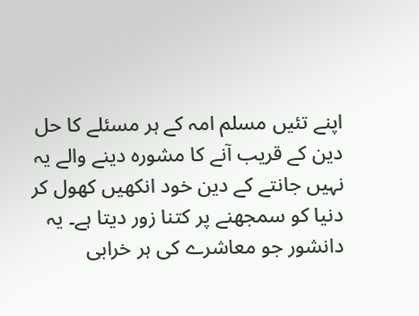اپنے تئیں مسلم امہ کے ہر مسئلے کا حل دین کے قریب آنے کا مشورہ دینے والے یہ نہیں جانتے کے دین خود انکھیں کھول کر دنیا کو سمجھنے پر کتنا زور دیتا ہے۔ یہ دانشور جو معاشرے کی ہر خرابی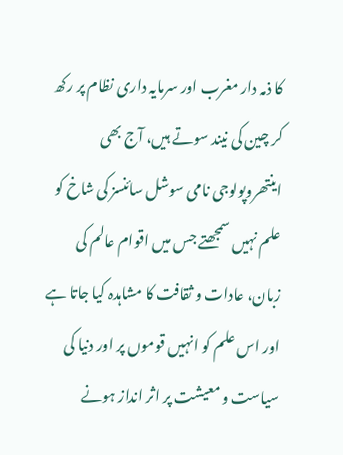کا ذمہ دار مغرب اور سرمایہ داری نظام پر رکھ کر چین کی نیند سوتے ہیں، آج بھی اینتھروپولوجی نامی سوشل سائنسز کی شاخ کو علم نہیں سمجھتے جس میں اقوام عالم کی زبان، عادات و ثقافت کا مشاہدہ کیا جاتا ہے اور اس علم کو انہیں قوموں پر اور دنیا کی سیاست و معیشت پر اثر انداز ہونے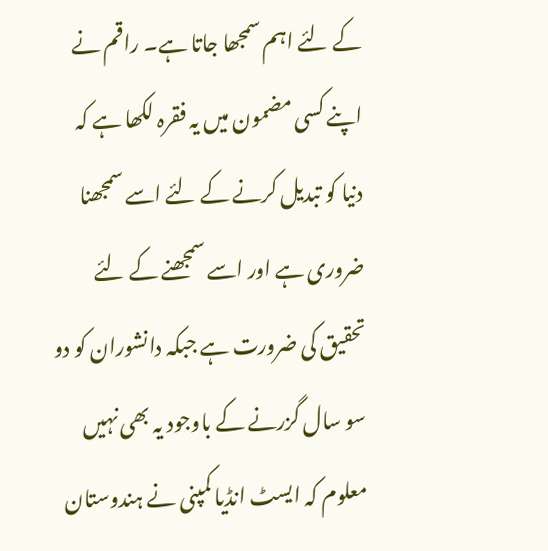کے لئے اہم سمجھا جاتا ہے۔ راقم نے اپنے کسی مضمون میں یہ فقرہ لکھا ہے کہ دنیا کو تبدیل کرنے کے لئے اسے سمجھنا ضروری ہے اور اسے سمجھنے کے لئے تحقیق کی ضرورت ہے جبکہ دانشوران کو دو سو سال گزرنے کے باوجود یہ بھی نہیں معلوم کہ ایسٹ انڈیا کمپنی نے ہندوستان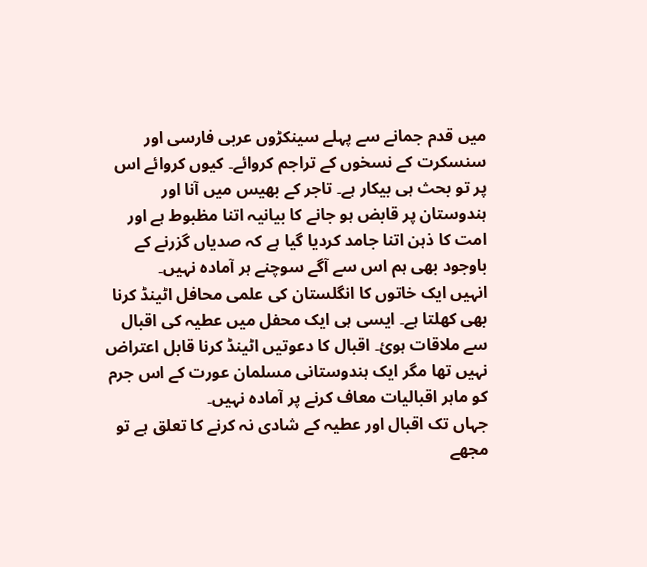میں قدم جمانے سے پہلے سینکڑوں عربی فارسی اور سنسکرت کے نسخوں کے تراجم کروائے۔ کیوں کروائے اس پر تو بحث ہی بیکار ہے۔ تاجر کے بھیس میں آنا اور ہندوستان پر قابض ہو جانے کا بیانیہ اتنا مظبوط ہے اور امت کا ذہن اتنا جامد کردیا گیا ہے کہ صدیاں گزرنے کے باوجود بھی ہم اس سے آگے سوچنے ہر آمادہ نہیں۔
انہیں ایک خاتوں کا انگلستان کی علمی محافل اٹینڈ کرنا بھی کھلتا ہے۔ ایسی ہی ایک محفل میں عطیہ کی اقبال سے ملاقات ہوئ۔ اقبال کا دعوتیں اٹینڈ کرنا قابل اعتراض نہیں تھا مگر ایک ہندوستانی مسلمان عورت کے اس جرم کو ماہر اقبالیات معاف کرنے پر آمادہ نہیں۔
جہاں تک اقبال اور عطیہ کے شادی نہ کرنے کا تعلق ہے تو مجھے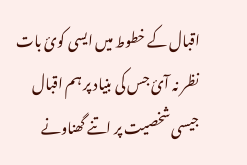اقبال کے خطوط میں ایسی کوئ بات نظر نہ آئ جس کی بنیاد پر ہم اقبال جیسی شخصیت پر اتنے گھناونے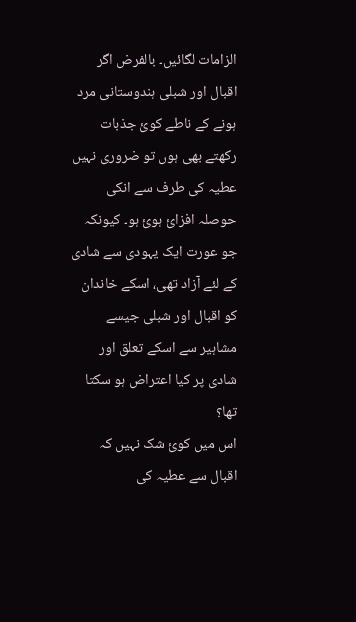الزامات لگائیں۔ بالفرض اگر اقبال اور شبلی ہندوستانی مرد ہونے کے ناطے کوئ جذبات رکھتے بھی ہوں تو ضروری نہیں عطیہ کی طرف سے انکی حوصلہ افزائ ہوئ ہو۔ کیونکہ جو عورت ایک یہودی سے شادی کے لئے آزاد تھی، اسکے خاندان کو اقبال اور شبلی جیسے مشاہیر سے اسکے تعلق اور شادی پر کیا اعتراض ہو سکتا تھا؟
اس میں کوئ شک نہیں کہ اقبال سے عطیہ کی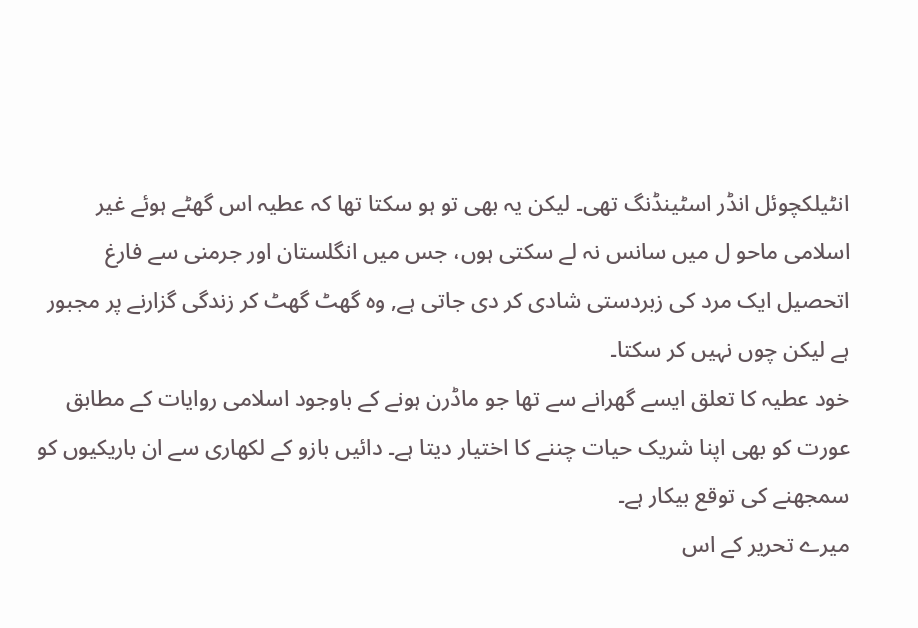انٹیلکچوئل انڈر اسٹینڈنگ تھی۔ لیکن یہ بھی تو ہو سکتا تھا کہ عطیہ اس گھٹے ہوئے غیر اسلامی ماحو ل میں سانس نہ لے سکتی ہوں، جس میں انگلستان اور جرمنی سے فارغ اتحصیل ایک مرد کی زبردستی شادی کر دی جاتی ہے, وہ گھٹ گھٹ کر زندگی گزارنے پر مجبور ہے لیکن چوں نہیں کر سکتا۔
خود عطیہ کا تعلق ایسے گھرانے سے تھا جو ماڈرن ہونے کے باوجود اسلامی روایات کے مطابق عورت کو بھی اپنا شریک حیات چننے کا اختیار دیتا ہے۔ دائیں بازو کے لکھاری سے ان باریکیوں کو سمجھنے کی توقع بیکار ہے۔
میرے تحریر کے اس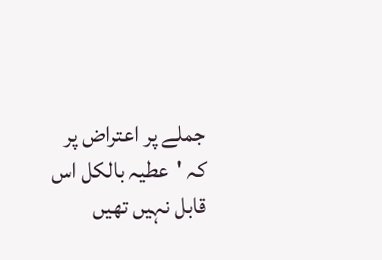جملے پر اعتراض پر کہ 'عطیہ بالکل اس قابل نہیں تھیں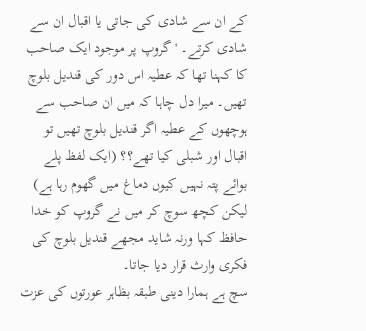کے ان سے شادی کی جاتی یا اقبال ان سے شادی کرتے۔ ' گروپ پر موجود ایک صاحب کا کہنا تھا کہ عطیہ اس دور کی قندیل بلوچ تھیں۔ میرا دل چاہا کہ میں ان صاحب سے ہوچھوں کے عطیہ اگر قندیل بلوچ تھیں تو اقبال اور شبلی کیا تھے؟؟ (ایک لفظ پلے بوائے پتہ نہیں کیوں دماغ میں گھوم رہا ہے) لیکن کچھ سوچ کر میں نے گروپ کو خدا حافظ کہا ورنہ شاید مجھے قندیل بلوچ کی فکری وارث قرار دیا جاتا۔
سچ ہے ہمارا دینی طبقہ بظاہر عورتوں کی عزت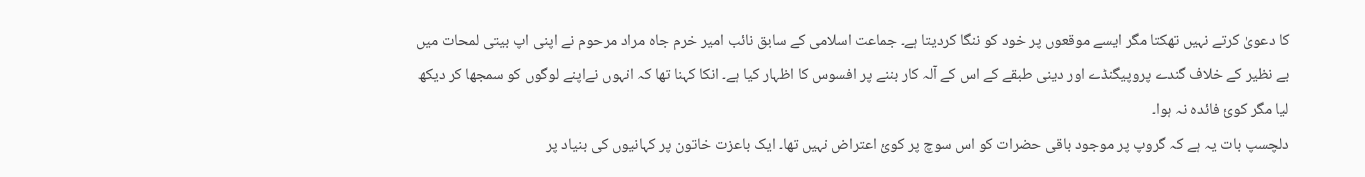کا دعویٰ کرتے نہیں تھکتا مگر ایسے موقعوں پر خود کو ننگا کردیتا ہے۔ جماعت اسلامی کے سابق نائب امیر خرم جاہ مراد مرحوم نے اپنی اپ بیتی لمحات میں بے نظیر کے خلاف گندے پروپیگنڈے اور دینی طبقے کے اس کے آلہ کار بننے پر افسوس کا اظہار کیا ہے۔ انکا کہنا تھا کہ انہوں نےاپنے لوگوں کو سمجھا کر دیکھ لیا مگر کوئ فائدہ نہ ہوا۔
دلچسپ بات یہ ہے کہ گروپ پر موجود باقی حضرات کو اس سوچ پر کوئ اعتراض نہیں تھا۔ ایک باعزت خاتون پر کہانیوں کی بنیاد پر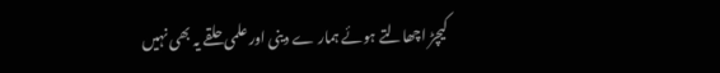کیچڑ اچھالتے ہوئے ہمار ے دینی اور علمی حلقے یہ بھی نہیں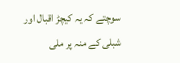سوچتے کہ یہ کیچڑ اقبال اور شبلی کے منہ پر ملی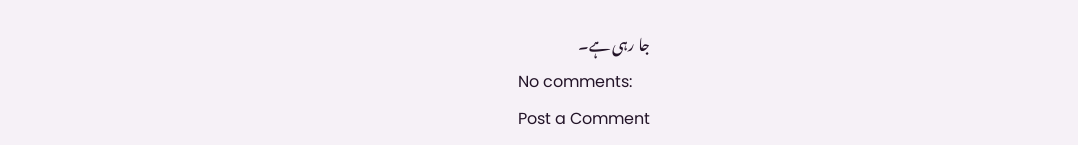جا رہی ہے۔
No comments:
Post a Comment